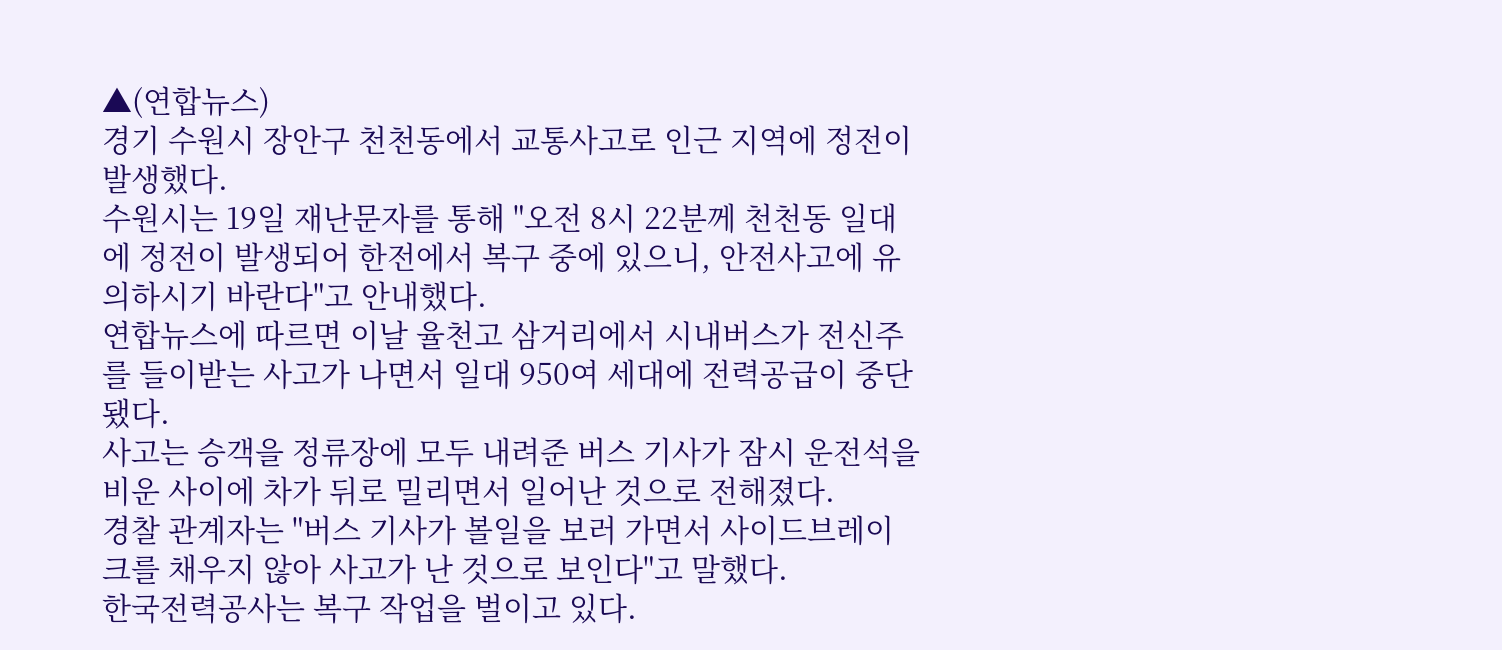▲(연합뉴스)
경기 수원시 장안구 천천동에서 교통사고로 인근 지역에 정전이 발생했다.
수원시는 19일 재난문자를 통해 "오전 8시 22분께 천천동 일대에 정전이 발생되어 한전에서 복구 중에 있으니, 안전사고에 유의하시기 바란다"고 안내했다.
연합뉴스에 따르면 이날 율천고 삼거리에서 시내버스가 전신주를 들이받는 사고가 나면서 일대 950여 세대에 전력공급이 중단됐다.
사고는 승객을 정류장에 모두 내려준 버스 기사가 잠시 운전석을 비운 사이에 차가 뒤로 밀리면서 일어난 것으로 전해졌다.
경찰 관계자는 "버스 기사가 볼일을 보러 가면서 사이드브레이크를 채우지 않아 사고가 난 것으로 보인다"고 말했다.
한국전력공사는 복구 작업을 벌이고 있다.